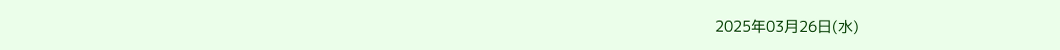2025年03月26日(水)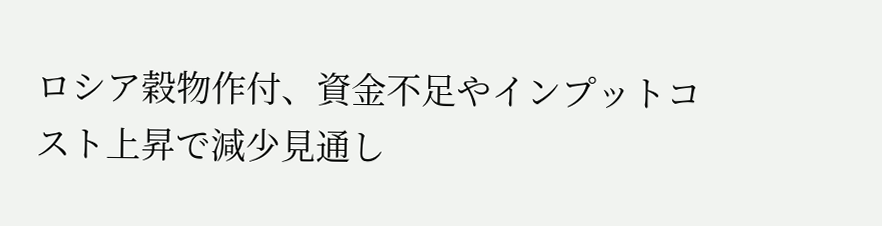ロシア穀物作付、資金不足やインプットコスト上昇で減少見通し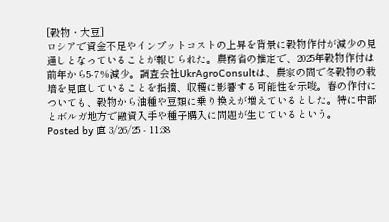[穀物・大豆]
ロシアで資金不足やインプットコストの上昇を背景に穀物作付が減少の見通しとなっていることが報じられた。農務省の推定で、2025年穀物作付は前年から5-7%減少。調査会社UkrAgroConsultは、農家の間で冬穀物の栽培を見直していることを指摘、収穫に影響する可能性を示唆。春の作付についても、穀物から油種や豆類に乗り換えが増えているとした。特に中部とボルガ地方で融資入手や種子購入に問題が生じているという。
Posted by 直 3/26/25 - 11:38